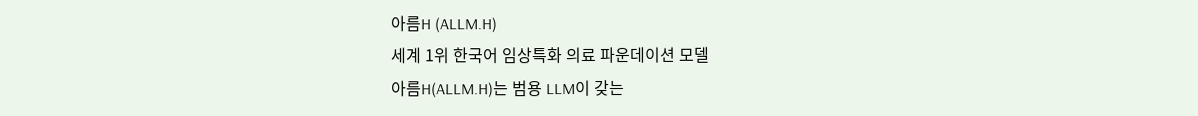아름H (ALLM.H)
세계 1위 한국어 임상특화 의료 파운데이션 모델
아름H(ALLM.H)는 범용 LLM이 갖는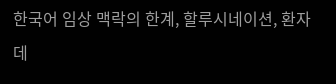한국어 임상 맥락의 한계, 할루시네이션, 환자 데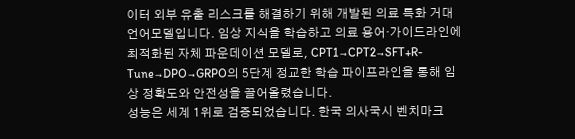이터 외부 유출 리스크를 해결하기 위해 개발된 의료 특화 거대언어모델입니다. 임상 지식을 학습하고 의료 용어·가이드라인에 최적화된 자체 파운데이션 모델로, CPT1→CPT2→SFT+R-Tune→DPO→GRPO의 5단계 정교한 학습 파이프라인을 통해 임상 정확도와 안전성을 끌어올렸습니다.
성능은 세계 1위로 검증되었습니다. 한국 의사국시 벤치마크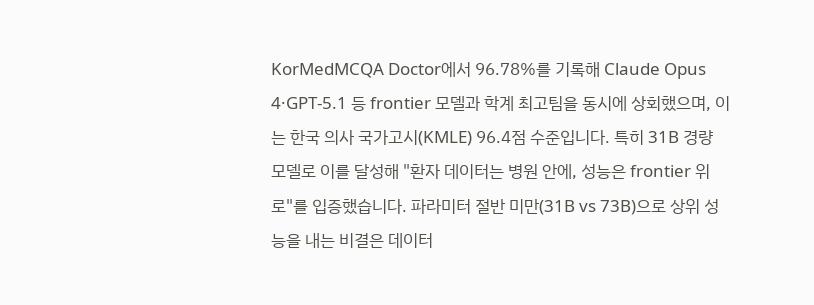KorMedMCQA Doctor에서 96.78%를 기록해 Claude Opus 4·GPT-5.1 등 frontier 모델과 학계 최고팀을 동시에 상회했으며, 이는 한국 의사 국가고시(KMLE) 96.4점 수준입니다. 특히 31B 경량 모델로 이를 달성해 "환자 데이터는 병원 안에, 성능은 frontier 위로"를 입증했습니다. 파라미터 절반 미만(31B vs 73B)으로 상위 성능을 내는 비결은 데이터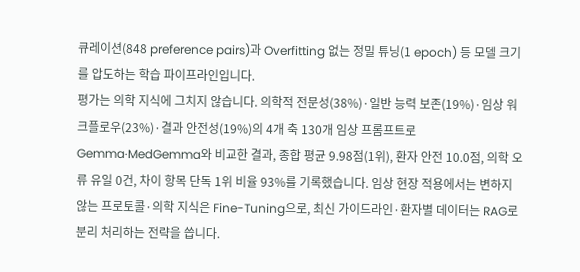큐레이션(848 preference pairs)과 Overfitting 없는 정밀 튜닝(1 epoch) 등 모델 크기를 압도하는 학습 파이프라인입니다.
평가는 의학 지식에 그치지 않습니다. 의학적 전문성(38%)·일반 능력 보존(19%)·임상 워크플로우(23%)·결과 안전성(19%)의 4개 축 130개 임상 프롬프트로 Gemma·MedGemma와 비교한 결과, 종합 평균 9.98점(1위), 환자 안전 10.0점, 의학 오류 유일 0건, 차이 항목 단독 1위 비율 93%를 기록했습니다. 임상 현장 적용에서는 변하지 않는 프로토콜·의학 지식은 Fine-Tuning으로, 최신 가이드라인·환자별 데이터는 RAG로 분리 처리하는 전략을 씁니다.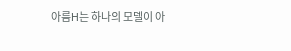아름H는 하나의 모델이 아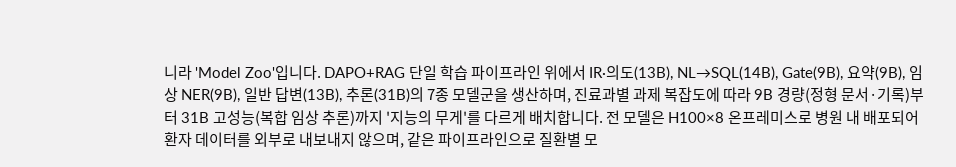니라 'Model Zoo'입니다. DAPO+RAG 단일 학습 파이프라인 위에서 IR·의도(13B), NL→SQL(14B), Gate(9B), 요약(9B), 임상 NER(9B), 일반 답변(13B), 추론(31B)의 7종 모델군을 생산하며, 진료과별 과제 복잡도에 따라 9B 경량(정형 문서·기록)부터 31B 고성능(복합 임상 추론)까지 '지능의 무게'를 다르게 배치합니다. 전 모델은 H100×8 온프레미스로 병원 내 배포되어 환자 데이터를 외부로 내보내지 않으며, 같은 파이프라인으로 질환별 모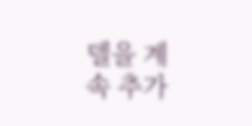델을 계속 추가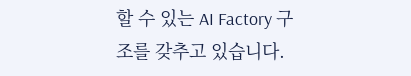할 수 있는 AI Factory 구조를 갖추고 있습니다.